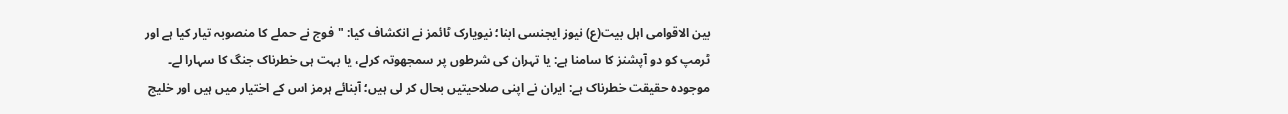بین الاقوامی اہل بیت(ع) نیوز ایجنسی ابنا؛ نیویارک ٹائمز نے انکشاف کیا: "فوج نے حملے کا منصوبہ تیار کیا ہے اور ٹرمپ کو دو آپشنز کا سامنا ہے: یا تہران کی شرطوں پر سمجھوتہ کرلے، یا بہت ہی خطرناک جنگ کا سہارا لے۔
موجودہ حقیقت خطرناک ہے: ایران نے اپنی صلاحیتیں بحال کر لی ہیں؛ آبنائے ہرمز اس کے اختیار میں ہیں اور خلیج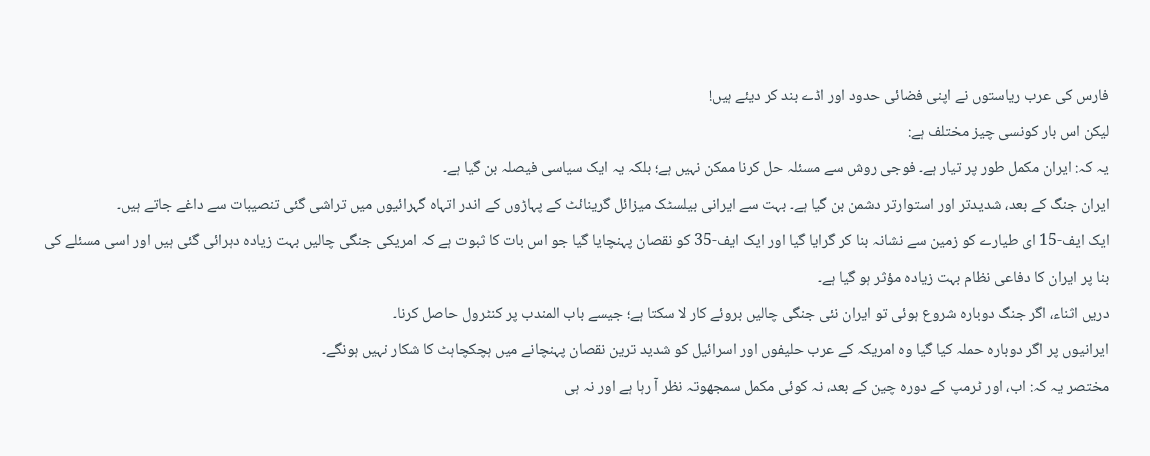فارس کی عرب ریاستوں نے اپنی فضائی حدود اور اڈے بند کر دیئے ہیں!
لیکن اس بار کونسی چیز مختلف ہے:
یہ کہ: ایران مکمل طور پر تیار ہے۔ فوجی روش سے مسئلہ حل کرنا ممکن نہیں ہے؛ بلکہ یہ ایک سیاسی فیصلہ بن گیا ہے۔
ایران جنگ کے بعد، شدیدتر اور استوارتر دشمن بن گیا ہے۔ بہت سے ایرانی بیلسٹک میزائل گرینائٹ کے پہاڑوں کے اندر اتہاہ گہرائیوں میں تراشی گئی تنصیبات سے داغے جاتے ہیں۔
ایک ایف-15 ای طیارے کو زمین سے نشانہ بنا کر گرایا گیا اور ایک ایف-35 کو نقصان پہنچایا گیا جو اس بات کا ثبوت ہے کہ امریکی جنگی چالیں بہت زیادہ دہرائی گئی ہیں اور اسی مسئلے کی بنا پر ایران کا دفاعی نظام بہت زیادہ مؤثر ہو گیا ہے۔
دریں اثناء، اگر جنگ دوبارہ شروع ہوئی تو ایران نئی جنگی چالیں بروئے کار لا سکتا ہے؛ جیسے باب المندب پر کنٹرول حاصل کرنا۔
ایرانیوں پر اگر دوبارہ حملہ کیا گیا وہ امریکہ کے عرب حلیفوں اور اسرائیل کو شدید ترین نقصان پہنچانے میں ہچکچاہٹ کا شکار نہیں ہونگے۔
مختصر یہ کہ: اب، اور ٹرمپ کے دورہ چین کے بعد، نہ کوئی مکمل سمجھوتہ نظر آ رہا ہے اور نہ ہی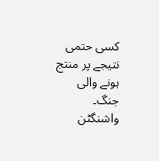کسی حتمی نتیجے پر منتج ہونے والی جنگ۔ واشنگٹن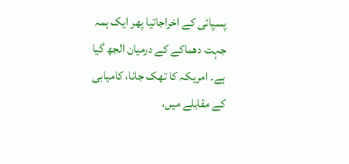پسپائی کے اخراجاتیا پھر ایک ہمہ جہت دھماکے کے درمیان الجھ گیا ہے۔ امریکہ کا تھک جانا، کامیابی کے مقابلے میں،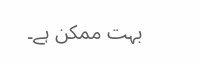بہت ممکن ہے۔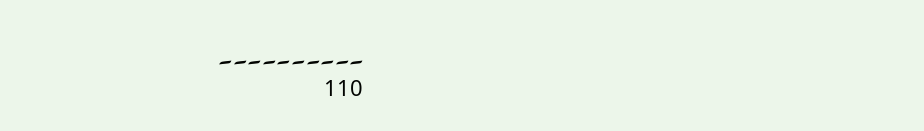۔۔۔۔۔۔۔۔۔۔
110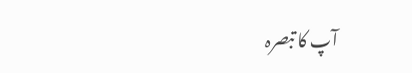آپ کا تبصرہ